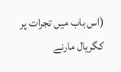(اس باب میں تجرات پر کگریال مارنے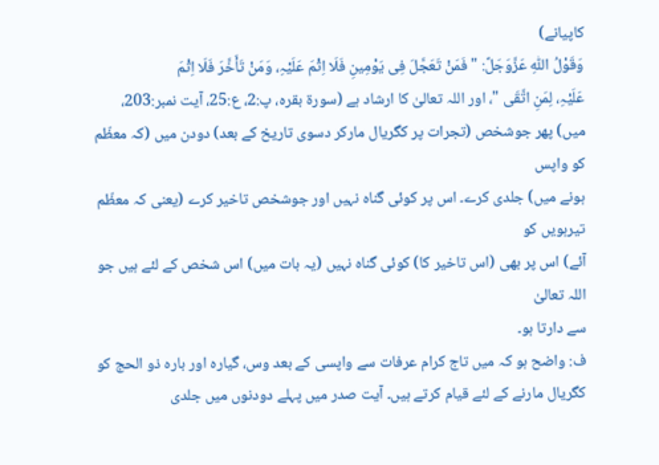کاپیانے)
وَقَوْلُ اللّٰہِ عَزَّوَجَلَّ: " فَمَنْ تَعَجَّلَ فِی یَوْمِینِ فَلَا اِثْمَ عَلَیْہِ، وَمَنْ تَأَخَّرَ فَلَا اِثْمَ
عَلَیْہِ، لِمَنِ اتَّقَی "، اور اللہ تعالیٰ کا ارشاد ہے (سورۃ بقرہ، پ:2، ع:25، آیت نمبر:203،
میں) پھر جوشخص (تجرات پر کگریال مارکر دسوی تاریخ کے بعد) دودن میں (کہ معظّم کو واپس
ہونے میں) جلدی کرے۔ اس پر کوئی گناہ نہیں اور جوشخص تاخیر کرے (یعنی کہ معظّم تیرہویں کو
آئے) اس پر بھی (اس تاخیر کا) کوئی گناہ نہیں (یہ بات میں) اس شخص کے لئے ہیں جو اللہ تعالیٰ
سے دارتا ہو۔
ف: واضح ہو کہ میں تاج کرام عرفات سے واپسی کے بعد وس، گیارہ اور بارہ ذو الحج کو
کگریال مارنے کے لئے قیام کرتے ہیں۔ آیت صدر میں پہلے دودنوں میں جلدی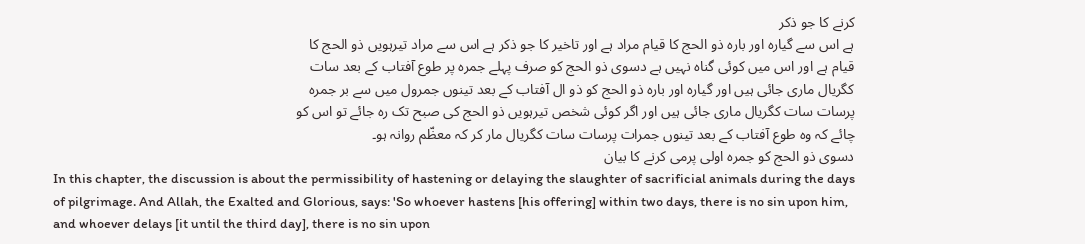کرنے کا جو ذکر
ہے اس سے گیارہ اور بارہ ذو الحج کا قیام مراد ہے اور تاخیر کا جو ذکر ہے اس سے مراد تیرہویں ذو الحج کا
قیام ہے اور اس میں کوئی گناہ نہیں ہے دسوی ذو الحج کو صرف پہلے جمرہ پر طوع آفتاب کے بعد سات
کگریال ماری جائی ہیں اور گیارہ اور بارہ ذو الحج کو ذو ال آفتاب کے بعد تینوں جمرول میں سے بر جمرہ
پرسات سات کگریال ماری جائی ہیں اور اگر کوئی شخص تیرہویں ذو الحج کی صبح تک رہ جائے تو اس کو
چائے کہ وہ طوع آفتاب کے بعد تینوں جمرات پرسات سات کگریال مار کر کہ معظّم روانہ ہو۔
دسوی ذو الحج کو جمرہ اولی پرمی کرنے کا بیان
In this chapter, the discussion is about the permissibility of hastening or delaying the slaughter of sacrificial animals during the days of pilgrimage. And Allah, the Exalted and Glorious, says: 'So whoever hastens [his offering] within two days, there is no sin upon him, and whoever delays [it until the third day], there is no sin upon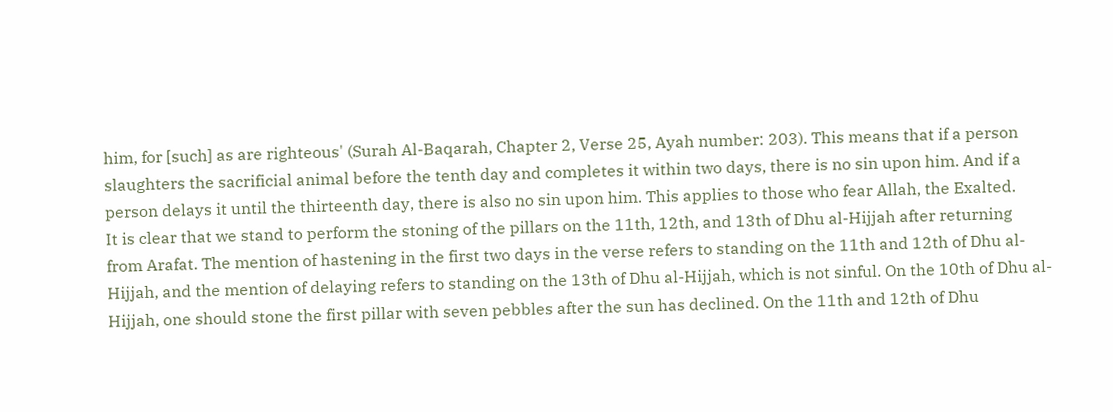him, for [such] as are righteous' (Surah Al-Baqarah, Chapter 2, Verse 25, Ayah number: 203). This means that if a person slaughters the sacrificial animal before the tenth day and completes it within two days, there is no sin upon him. And if a person delays it until the thirteenth day, there is also no sin upon him. This applies to those who fear Allah, the Exalted.
It is clear that we stand to perform the stoning of the pillars on the 11th, 12th, and 13th of Dhu al-Hijjah after returning from Arafat. The mention of hastening in the first two days in the verse refers to standing on the 11th and 12th of Dhu al-Hijjah, and the mention of delaying refers to standing on the 13th of Dhu al-Hijjah, which is not sinful. On the 10th of Dhu al-Hijjah, one should stone the first pillar with seven pebbles after the sun has declined. On the 11th and 12th of Dhu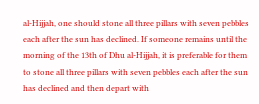al-Hijjah, one should stone all three pillars with seven pebbles each after the sun has declined. If someone remains until the morning of the 13th of Dhu al-Hijjah, it is preferable for them to stone all three pillars with seven pebbles each after the sun has declined and then depart with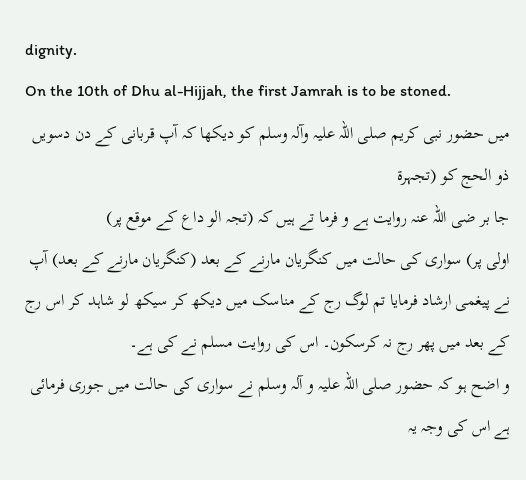dignity.
On the 10th of Dhu al-Hijjah, the first Jamrah is to be stoned.
میں حضور نبی کریم صلی اللہ علیہ وآلہ وسلم کو دیکھا کہ آپ قربانی کے دن دسویں ذو الحج کو (تجہرة
جا بر ضی اللہ عنہ روایت ہے و فرما تے ہیں کہ (تجہ الو داع کے موقع پر)
اولی پر) سواری کی حالت میں کنگریان مارنے کے بعد (کنگریان مارنے کے بعد) آپ نے پیغمی ارشاد فرمایا تم لوگ رج کے مناسک میں دیکھ کر سیکھ لو شاہد کر اس رج کے بعد میں پھر رج نہ کرسکون۔ اس کی روایت مسلم نے کی ہے۔
و اضح ہو کہ حضور صلی اللہ علیہ و آلہ وسلم نے سواری کی حالت میں جوری فرمائی ہے اس کی وجہ یہ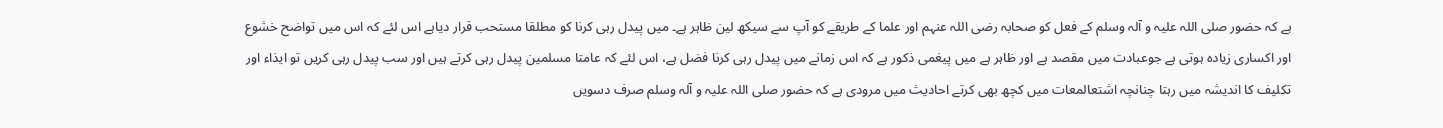ہے کہ حضور صلی اللہ علیہ و آلہ وسلم کے فعل کو صحابہ رضی اللہ عنہم اور علما کے طریقے کو آپ سے سیکھ لین ظاہر ہے۔ میں پیدل رہی کرنا کو مطلقا مستحب قرار دیاہے اس لئے کہ اس میں تواضح خشوع اور اکساری زیادہ ہوتی ہے جوعبادت میں مقصد ہے اور ظاہر ہے میں پیغمی ذکور ہے کہ اس زمانے میں پیدل رہی کرنا فضل ہے، اس لئے کہ عامتا مسلمین پیدل رہی کرتے ہیں اور سب پیدل رہی کریں تو ایذاء اور تکلیف کا اندیشہ میں رہتا چنانچہ اشتعالمعات میں کچھ بھی کرتے احادیث میں مرودی ہے کہ حضور صلی اللہ علیہ و آلہ وسلم صرف دسویں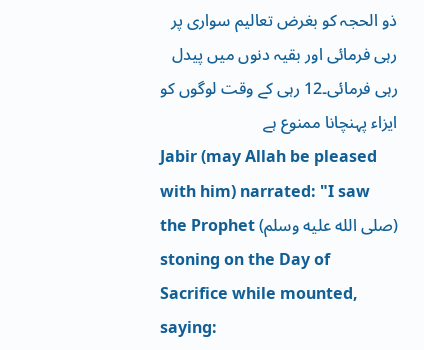ذو الحجہ کو بغرض تعالیم سواری پر رہی فرمائی اور بقیہ دنوں میں پیدل رہی فرمائی۔12 رہی کے وقت لوگوں کو ایزاء پہنچانا ممنوع ہے
Jabir (may Allah be pleased with him) narrated: "I saw the Prophet (صلى الله عليه وسلم) stoning on the Day of Sacrifice while mounted, saying: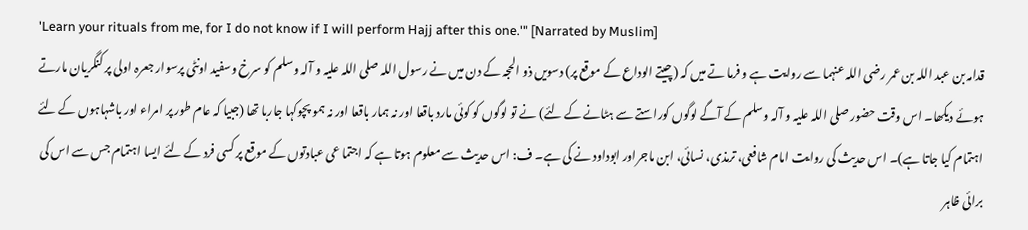'Learn your rituals from me, for I do not know if I will perform Hajj after this one.'" [Narrated by Muslim]
قدامہ بن عبد اللہ بن عمر رضی اللہ عنہما سے روایت ہے و فرما تے میں کہ (چیتے الوداع کے موقع پر) دسویں ذو الحجہ کے دن میں نے رسول اللہ صلی اللہ علیہ و آلہ وسلم کو سرخ وسفید اونٹی پرسوار جعرہ اولی پر کنگریان مارتے ہوئے دیکھا۔ اس وقت حضور صلی اللہ علیہ و آلہ وسلم کے آگے لوگوں کوراستے سے ہٹانے کے لئے) نے تو لوگوں کو کوئی مارد باقعا اور نہ ہمار باقعا اور نہ ہمو پچوکہا جاربا تھا (جبیا کہ عام طور پر امراء اور باشہاہوں کے لئے اہتمام کیا جاتا ہے)۔ اس حدیث کی روایت امام شافعی، ترمذی، نسائی، ابن ماجراور ابوداود نے کی ہے۔ ف: اس حدیث سے معلوم ہوتا ہے کہ اجتما عی عبادتوں کے موقع پر کسی فرد کے لئے ایسا اہتمام جس سے اس کی برائی ظاہر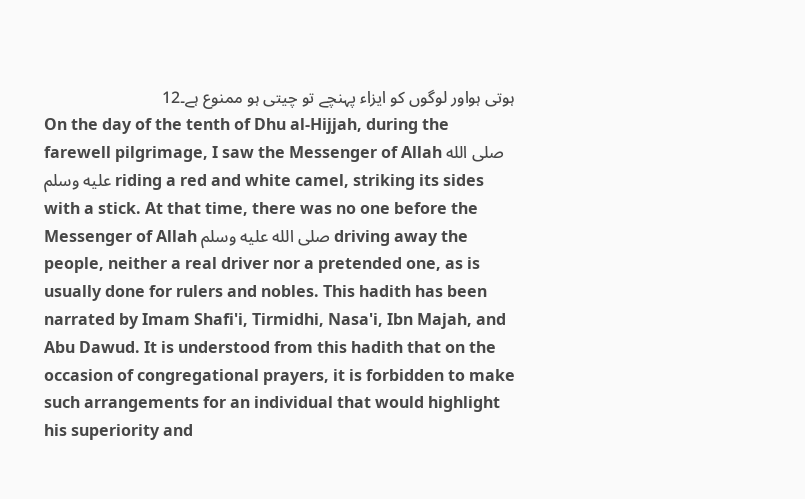ہوتی ہواور لوگوں کو ایزاء پہنچے تو چیتی ہو ممنوع ہے۔12
On the day of the tenth of Dhu al-Hijjah, during the farewell pilgrimage, I saw the Messenger of Allah صلى الله عليه وسلم riding a red and white camel, striking its sides with a stick. At that time, there was no one before the Messenger of Allah صلى الله عليه وسلم driving away the people, neither a real driver nor a pretended one, as is usually done for rulers and nobles. This hadith has been narrated by Imam Shafi'i, Tirmidhi, Nasa'i, Ibn Majah, and Abu Dawud. It is understood from this hadith that on the occasion of congregational prayers, it is forbidden to make such arrangements for an individual that would highlight his superiority and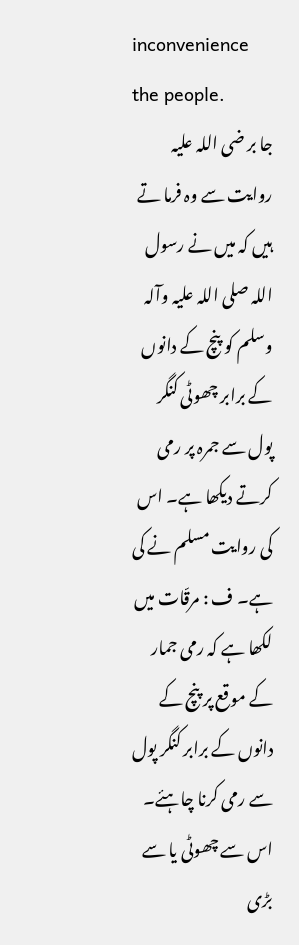inconvenience the people.
جا بر ضی اللہ علیہ روایت سے وہ فرما تے ہیں کہ میں نے رسول اللہ صلی اللہ علیہ وآلہ وسلم کو پنچ کے دانوں کے برابر چھوٹی کنگر پول سے جمرہ پر رمی کرتے دیکھا ہے۔ اس کی روایت مسلم نے کی ہے۔ ف : مرقّات میں لکھا ہے کہ رمی جمار کے موقع پر پنچ کے دانوں کے برابر کنگر پول سے رمی کرنا چاہئے۔ اس سے چھوٹی یا سے بڑی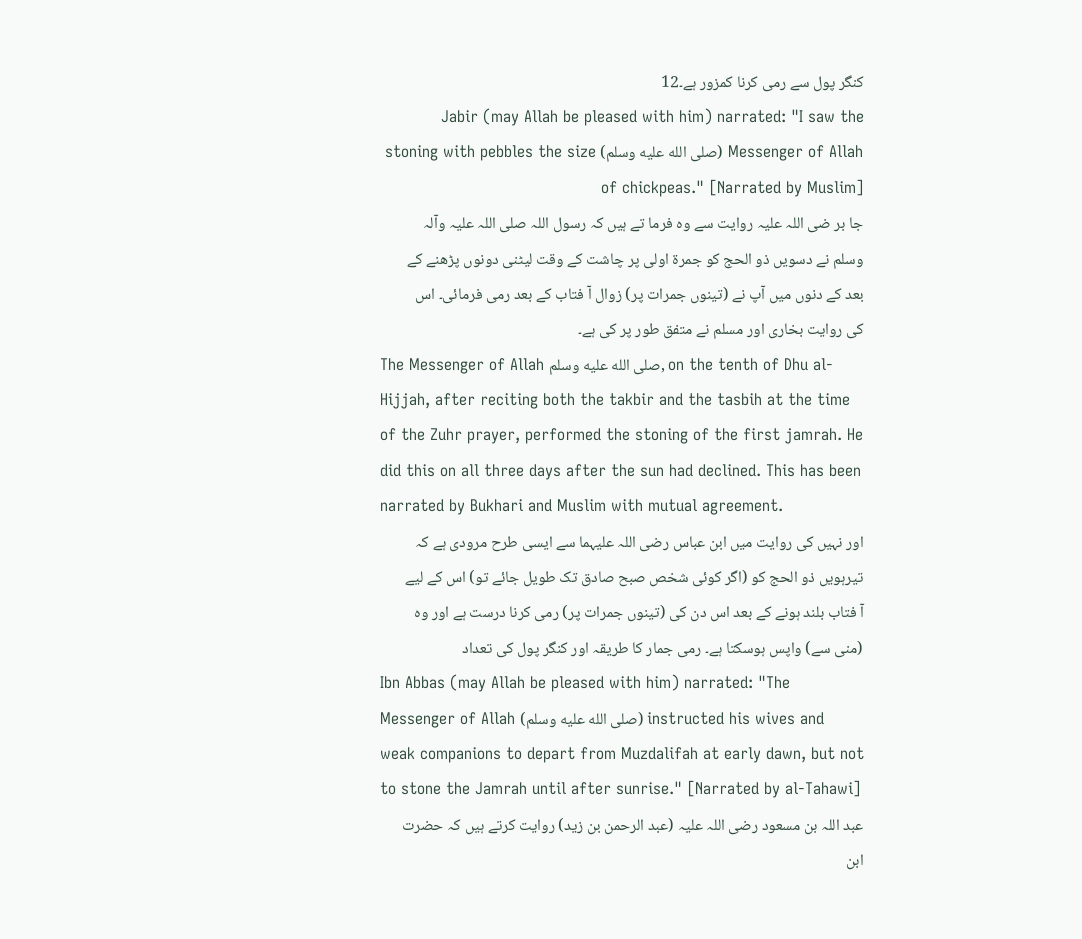کنگر پول سے رمی کرنا کمزور ہے۔12
Jabir (may Allah be pleased with him) narrated: "I saw the Messenger of Allah (صلى الله عليه وسلم) stoning with pebbles the size of chickpeas." [Narrated by Muslim]
جا بر ضی اللہ علیہ روایت سے وہ فرما تے ہیں کہ رسول اللہ صلی اللہ علیہ وآلہ وسلم نے دسویں ذو الحج کو جمرۃ اولی پر چاشت کے وقت لیٹنی دونوں پڑھنے کے بعد کے دنوں میں آپ نے (تینوں جمرات پر) زوال آ فتاب کے بعد رمی فرمائی۔ اس کی روایت بخاری اور مسلم نے متفق طور پر کی ہے۔
The Messenger of Allah صلى الله عليه وسلم, on the tenth of Dhu al-Hijjah, after reciting both the takbir and the tasbih at the time of the Zuhr prayer, performed the stoning of the first jamrah. He did this on all three days after the sun had declined. This has been narrated by Bukhari and Muslim with mutual agreement.
اور نہیں کی روایت میں ابن عباس رضی اللہ علیہما سے ایسی طرح مرودی ہے کہ تیرہویں ذو الحج کو (اگر کوئی شخص صبح صادق تک طویل جائے تو) اس کے لیے آ فتاب بلند ہونے کے بعد اس دن کی (تینوں جمرات پر) رمی کرنا درست ہے اور وہ (منی سے) واپس ہوسکتا ہے۔ رمی جمار کا طریقہ اور کنگر پول کی تعداد
Ibn Abbas (may Allah be pleased with him) narrated: "The Messenger of Allah (صلى الله عليه وسلم) instructed his wives and weak companions to depart from Muzdalifah at early dawn, but not to stone the Jamrah until after sunrise." [Narrated by al-Tahawi]
عبد اللہ بن مسعود رضی اللہ علیہ (عبد الرحمن بن زید) روایت کرتے ہیں کہ حضرت ابن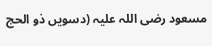مسعود رضی اللہ علیہ (دسویں ذو الحج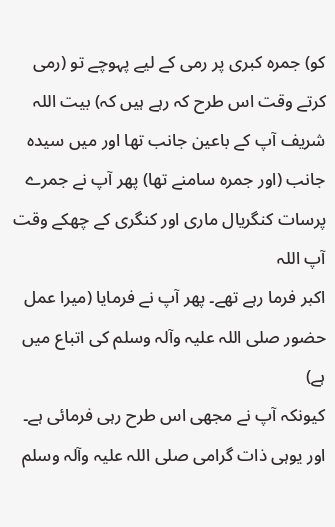کو) جمرہ کبری پر رمی کے لیے پہوچے تو (رمی کرتے وقت اس طرح کہ رہے ہیں کہ) بیت اللہ شریف آپ کے باعین جانب تھا اور میں سیدہ جانب (اور جمرہ سامنے تھا) پھر آپ نے جمرے پرسات کنگریال ماری اور کنگری کے چھکے وقت آپ اللہ
اکبر فرما رہے تھے۔ پھر آپ نے فرمایا (میرا عمل حضور صلی اللہ علیہ وآلہ وسلم کی اتباع میں ہے)
کیونکہ آپ نے مجھی اس طرح رہی فرمائی ہے۔ اور یوہی ذات گرامی صلی اللہ علیہ وآلہ وسلم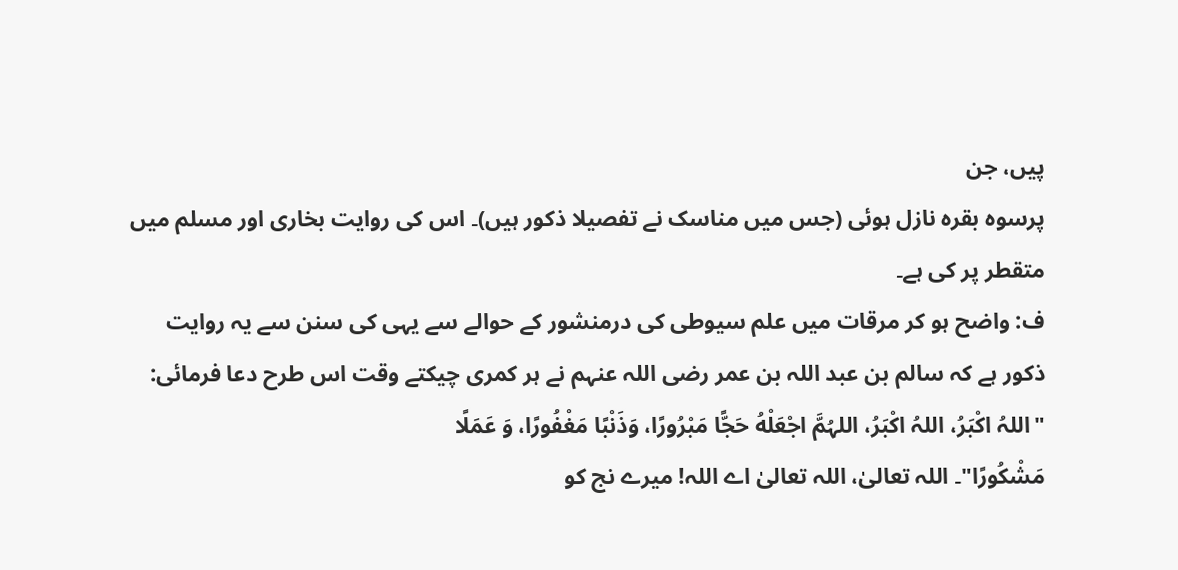پیں، جن
پرسوہ بقرہ نازل ہوئی (جس میں مناسک نے تفصیلا ذکور ہیں)۔ اس کی روایت بخاری اور مسلم میں
متقطر پر کی ہے۔
ف: واضح ہو کر مرقات میں علم سیوطی کی درمنشور کے حوالے سے یہی کی سنن سے یہ روایت
ذکور ہے کہ سالم بن عبد اللہ بن عمر رضی اللہ عنہم نے ہر کمری چیکتے وقت اس طرح دعا فرمائی:
"اللہُ اکْبَرُ، اللہُ اکْبَرُ، اللہُمَّ اجْعَلْهُ حَجًّا مَبْرُورًا، وَذَنْبًا مَغْفُورًا، وَ عَمَلًا
مَشْکُورًا"۔ اللہ تعالیٰ، اللہ تعالیٰ اے اللہ! میرے نج کو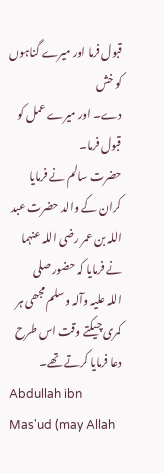قبول فرما اور میرے گناہوں کو خش
دے۔ اور میرے عمل کو قبول فرما۔
حضرت سالم نے فرمایا کران کے والد حضرت عبد اللہ بن عمر رضی اللہ عنہما نے فرمایا کہ حضور صلی
اللہ علیہ وآلہ وسلم مجھی ہر کمری چیکتے وقت اس طرح دعا فرمایا کرتے تھے۔
Abdullah ibn Mas'ud (may Allah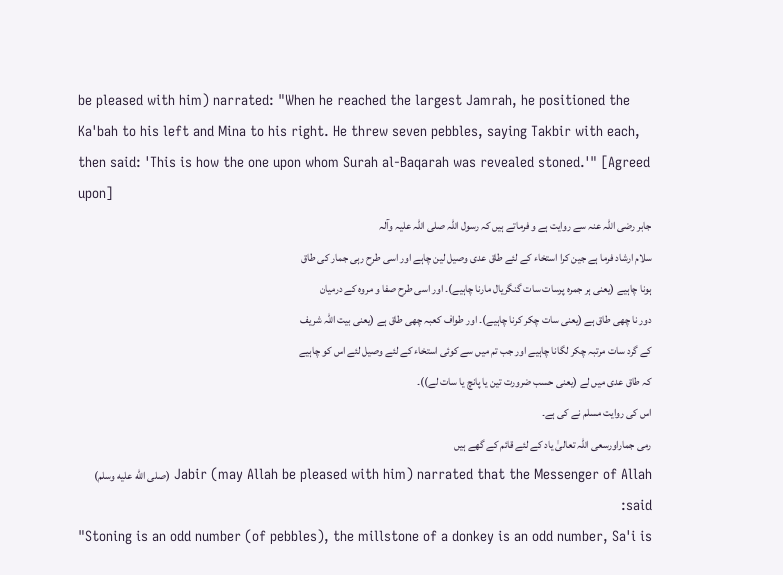be pleased with him) narrated: "When he reached the largest Jamrah, he positioned the Ka'bah to his left and Mina to his right. He threw seven pebbles, saying Takbir with each, then said: 'This is how the one upon whom Surah al-Baqarah was revealed stoned.'" [Agreed upon]
جابر رضی اللہ عنہ سے روایت ہے و فرماتے ہیں کہ رسول اللہ صلی اللہ علیہ وآلہ
سلام ارشاد فرما ہے جین کرا استخاء کے لئے طاق عدی وصیل لین چاہے اور اسی طرح رہی جمار کی طاق
ہونا چاہیے (یعنی ہر جمرہ پرسات سات گنگریال مارنا چاہیے)۔ اور اسی طرح صفا و مروہ کے درمیان
دور نا چھی طاق ہے (یعنی سات چکر کرنا چاہیے)۔ اور طواف کعبہ چھی طاق ہے (یعنی بیت اللہ شریف
کے گرد سات مرتبہ چکر لگانا چاہیے اور جب تم میں سے کوئی استخاء کے لئے وصیل لئے اس کو چاہیے
کہ طاق عدی میں لے (یعنی حسب ضرورت تین یا پانچ یا سات لے))۔
اس کی روایت مسلم نے کی ہے۔
رمی جماراورسعی اللہ تعالیٰ یاد کے لئے قائم کے گھے ہیں
Jabir (may Allah be pleased with him) narrated that the Messenger of Allah (صلى الله عليه وسلم) said:
"Stoning is an odd number (of pebbles), the millstone of a donkey is an odd number, Sa'i is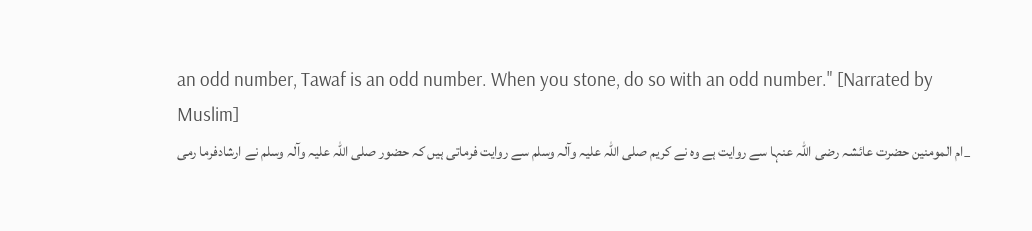an odd number, Tawaf is an odd number. When you stone, do so with an odd number." [Narrated by Muslim]
_ام المومنین حضرت عائشہ رضی اللہ عنہا سے روایت ہے وہ نے کریم صلی اللہ علیہ وآلہ وسلم سے روایت فرماتی ہیں کہ حضور صلی اللہ علیہ وآلہ وسلم نے ارشادفرما رمی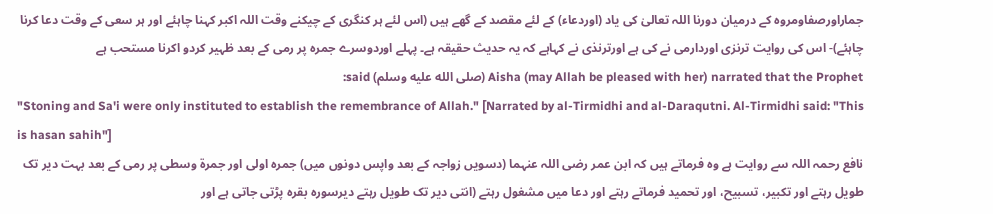جماراورصفاومروہ کے درمیان دورنا اللہ تعالیٰ کی یاد (اوردعاء) کے لئے مقصد کے گھے ہیں (اس لئے ہر کنگری کے چیکنے وقت اللہ اکبر کہنا چاہئے اور ہر سعی کے وقت دعا کرنا چاہئے)- اس کی روایت ترنزی اوردارمی نے کی ہے اورترنذی نے کہاہے کہ یہ حدیث حقیقہ ہے۔ پہلے اوردوسرے جمرہ پر رمی کے بعد ظہیر کردو اکرنا مستحب ہے
Aisha (may Allah be pleased with her) narrated that the Prophet (صلى الله عليه وسلم) said:
"Stoning and Sa'i were only instituted to establish the remembrance of Allah." [Narrated by al-Tirmidhi and al-Daraqutni. Al-Tirmidhi said: "This is hasan sahih"]
نافع رحمہ اللہ سے روایت ہے وہ فرماتے ہیں کہ ابن عمر رضی اللہ عنہما (دسویں زواجہ کے بعد واپس دونوں میں) جمرہ اولی اور جمرۃ وسطی پر رمی کے بعد بہت دیر تک طویل رہتے اور تکبیر، تسبیح، اور تحمید فرماتے رہتے اور دعا میں مشغول رہتے (انتی دیر تک طویل رہتے دیرسورہ بقرہ پڑتی جاتی ہے اور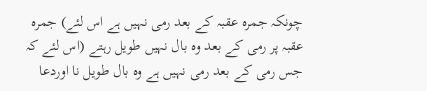چونکہ جمرہ عقبہ کے بعد رمی نہیں ہے اس لئے) جمرہ عقبہ پر رمی کے بعد وہ بال نہیں طویل رہتے (اس لئے کہ جس رمی کے بعد رمی نہیں ہے وہ بال طویل نا اوردعا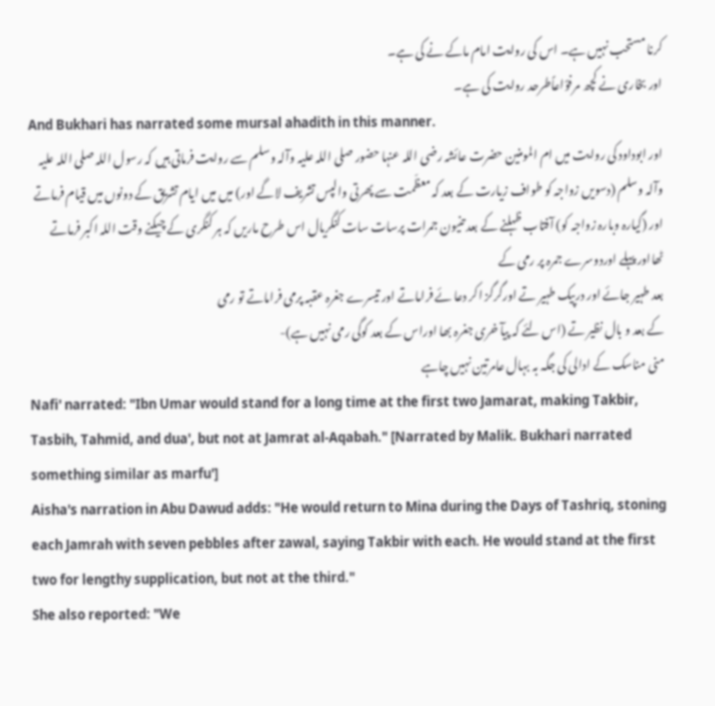کرنا مستحب نہیں ہے۔ اس کی روایت امام ماکے نے کی ہے۔
اور بخاری نے کچھ مرفوًاعاًطرحد روایت کی ہے۔
And Bukhari has narrated some mursal ahadith in this manner.
اور ابوداود کی روایت میں ام المومنین حضرت عائشہ رضی اللہ عنہا حضور صلی اللہ علیہ وآلہ وسلم سے روایت فرماتی ہیں کہ رسول اللہ صلی اللہ علیہ وآلہ وسلم (دسویں زواجہ کو طواف زیارت کے بعد کہ معظّمت سے پھرتی والپس تشریف لاگے اور) میں میں ایام تشریق کے دونوں میں قیام فرماتے اور (گیارہ وبارہ زواجہ کو) آفتاب ظہلنے کے بعد تنیون جمرات پرسات سات کنگریال اس طرح ماریں کہ ہر کنگری کے چیکنے وقت اللہ اکبر فرماتے ٹھااور پہلے اوردوسرے جمرہ پر رمی کے
بعد طہیر جائے اور درپیک طہیر تے اورگرگز اکر دعا ئے فراماتے اور تیسرے جغرہ عقبہ پرمی فراماتے تو رمی
کے بعد و بال نظیر تے (اس لئے کہ پیآ خری جغرہ بھا اوراس کے بعد کوگی رمی نہیں ہے)-
منی مناسک کے ادالی کی جگہ بہ بہال عامرتین نہیں چاہے
Nafi' narrated: "Ibn Umar would stand for a long time at the first two Jamarat, making Takbir, Tasbih, Tahmid, and dua', but not at Jamrat al-Aqabah." [Narrated by Malik. Bukhari narrated something similar as marfu']
Aisha's narration in Abu Dawud adds: "He would return to Mina during the Days of Tashriq, stoning each Jamrah with seven pebbles after zawal, saying Takbir with each. He would stand at the first two for lengthy supplication, but not at the third."
She also reported: "We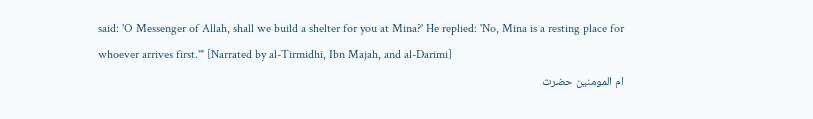said: 'O Messenger of Allah, shall we build a shelter for you at Mina?' He replied: 'No, Mina is a resting place for whoever arrives first.'" [Narrated by al-Tirmidhi, Ibn Majah, and al-Darimi]
ام المومنین حضرت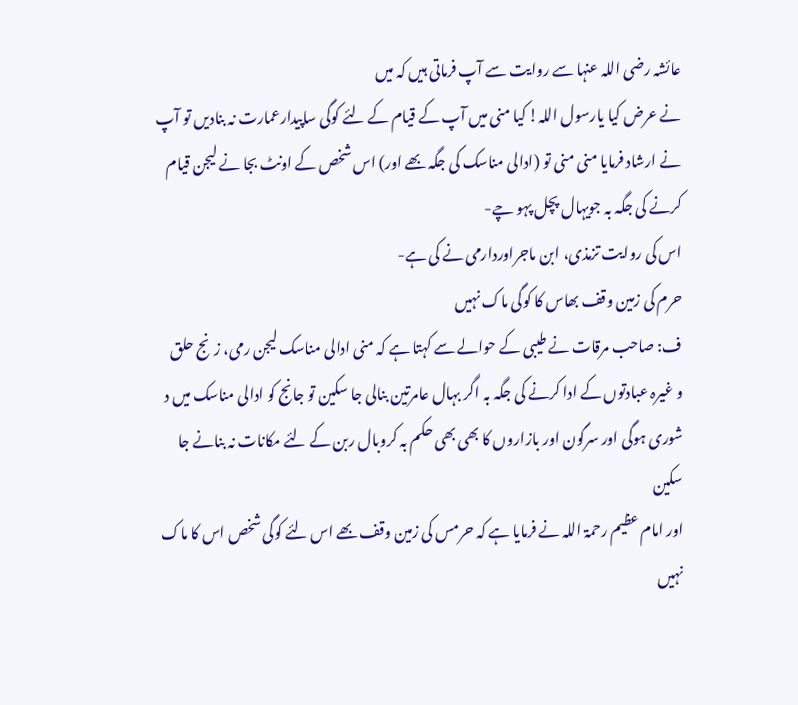عائشہ رضی اللہ عنہا سے روایت سے آپ فرماتی ہیں کہ میں
نے عرض کیا یارسول اللہ! کیا منی میں آپ کے قیام کے لئے کوگی ساپیدارعمارت نہ بنادیں تو آپ
نے ارشاد فرمایا منی منی تو (ادالی مناسک کی جگہ بھے اور) اس شخص کے اونٹ بجا نے لیجن قیام
کرنے کی جگہ بہ جویہال پچل پہو چے-
اس کی روایت تزمذی، ابن ماجراوردارمی نے کی ہے-
حرم کی زمین وقف بھاس کا کوگی ماک نہیں
ف: صاحب مرقات نے طیبی کے حوالے سے کہتا ہے کہ منی ادالی مناسک لیجن رمی، زنج حلق
و غیرہ عبادتوں کے ادا کرنے کی جگہ بہ اگر بہال عامرتین بنالی جا سکین تو جانج کو ادالی مناسک میں د
شوری ہوگی اور سرگون اور بازاروں کا بھی بھی حکم بہ کروبال ربن کے لئے مکانات نہ بنانے جا سکین
اور امام عظیم رحمۃ اللہ نے فرمایا ہے کہ حرمس کی زمین وقف بھے اس لئے کوگی شخص اس کا ماک نہیں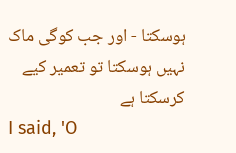ہوسکتا - اور جب کوگی ماک نہیں ہوسکتا تو تعمیر کیے کرسکتا ہے
I said, 'O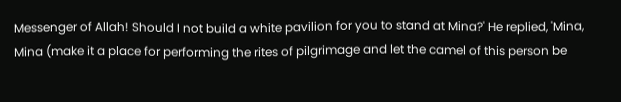Messenger of Allah! Should I not build a white pavilion for you to stand at Mina?' He replied, 'Mina, Mina (make it a place for performing the rites of pilgrimage and let the camel of this person be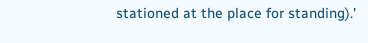stationed at the place for standing).'